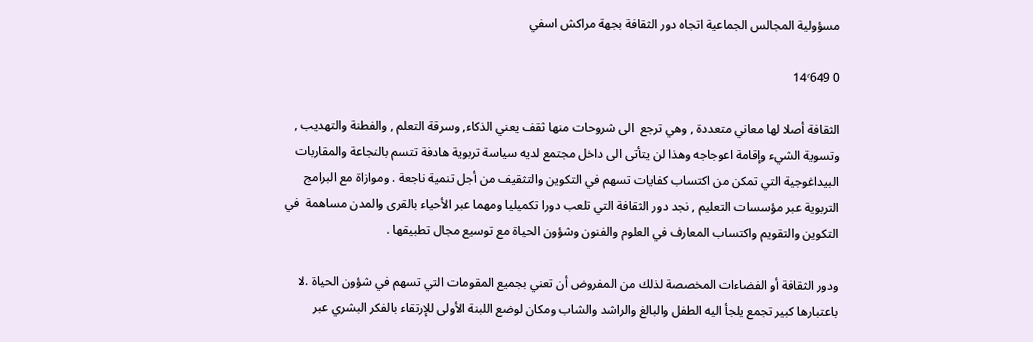مسؤولية المجالس الجماعية اتجاه دور الثقافة بجهة مراكش اسفي

0 14٬649

الثقافة أصلا لها معاني متعددة , وهي ترجع  الى شروحات منها ثقف يعني الذكاء, وسرقة التعلم , والفطنة والتهديب , وتسوية الشيء وإقامة اعوجاجه وهذا لن يتأتى الى داخل مجتمع لديه سياسة تربوية هادفة تتسم بالنجاعة والمقاربات البيداغوجية التي تمكن من اكتساب كفايات تسهم في التكوين والتثقيف من أجل تنمية ناجعة . وموازاة مع البرامج التربوية عبر مؤسسات التعليم , نجد دور الثقافة التي تلعب دورا تكميليا ومهما عبر الأحياء بالقرى والمدن مساهمة  في التكوين والتقويم واكتساب المعارف في العلوم والفنون وشؤون الحياة مع توسيع مجال تطبيقها .

ودور الثقافة أو الفضاءات المخصصة لذلك من المفروض أن تعني بجميع المقومات التي تسهم في شؤون الحياة .لا باعتبارها كبير تجمع يلجأ اليه الطفل والبالغ والراشد والشاب ومكان لوضع اللبنة الأولى للإرتقاء بالفكر البشري عبر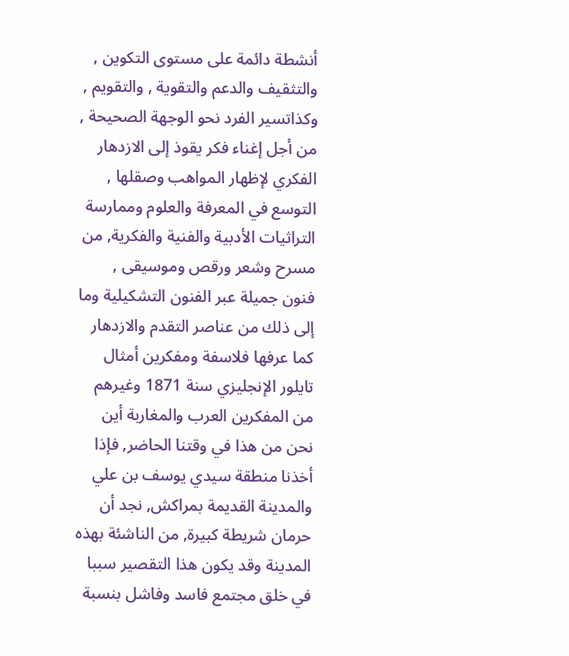أنشطة دائمة على مستوى التكوين , والتثقيف والدعم والتقوية , والتقويم , وكذاتسير الفرد نحو الوجهة الصحيحة , من أجل إغناء فكر يقوذ إلى الازدهار الفكري لإظهار المواهب وصقلها , التوسع في المعرفة والعلوم وممارسة التراثيات الأدبية والفنية والفكرية, من مسرح وشعر ورقص وموسيقى , فنون جميلة عبر الفنون التشكيلية وما إلى ذلك من عناصر التقدم والازدهار كما عرفها فلاسفة ومفكرين أمثال تايلور الإنجليزي سنة 1871 وغيرهم من المفكرين العرب والمغاربة أين نحن من هذا في وقتنا الحاضر, فإذا أخذنا منطقة سيدي يوسف بن علي والمدينة القديمة بمراكش, نجد أن حرمان شريطة كبيرة, من الناشئة بهذه المدينة وقد يكون هذا التقصير سببا في خلق مجتمع فاسد وفاشل بنسبة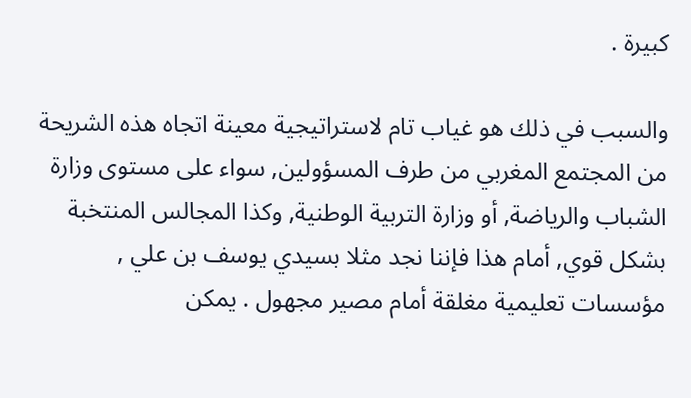كبيرة .

والسبب في ذلك هو غياب تام لاستراتيجية معينة اتجاه هذه الشريحة من المجتمع المغربي من طرف المسؤولين, سواء على مستوى وزارة الشباب والرياضة, أو وزارة التربية الوطنية, وكذا المجالس المنتخبة بشكل قوي, أمام هذا فإننا نجد مثلا بسيدي يوسف بن علي , مؤسسات تعليمية مغلقة أمام مصير مجهول . يمكن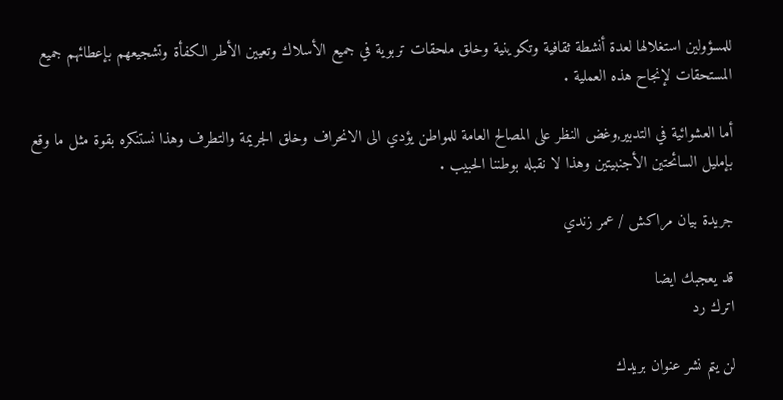للمسؤولين استغلالها لعدة أنشطة ثقافية وتكوينية وخلق ملحقات تربوية في جميع الأسلاك وتعيين الأطر الكفأة وتشجيعهم بإعطائهم جميع المستحقات لإنجاح هذه العملية .

أما العشوائية في التدبير,وغض النظر على المصالح العامة للمواطن يؤدي الى الانحراف وخلق الجريمة والتطرف وهذا نستنكره بقوة مثل ما وقع بإمليل السائحتين الأجنبيتين وهذا لا نقبله بوطننا الحبيب .

جريدة بيان مراكش / عمر زندي

قد يعجبك ايضا
اترك رد

لن يتم نشر عنوان بريدك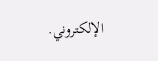الإلكتروني.